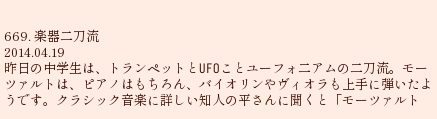669. 楽器二刀流
2014.04.19
昨日の中学生は、トランペットとUFOことユーフォ二アムの二刀流。モーツァルトは、ピアノはもちろん、バイオリンやヴィオラも上手に弾いたようです。クラシック音楽に詳しい知人の平さんに聞くと「モーツァルト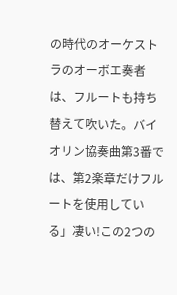の時代のオーケストラのオーボエ奏者は、フルートも持ち替えて吹いた。バイオリン協奏曲第3番では、第2楽章だけフルートを使用している」凄い!この2つの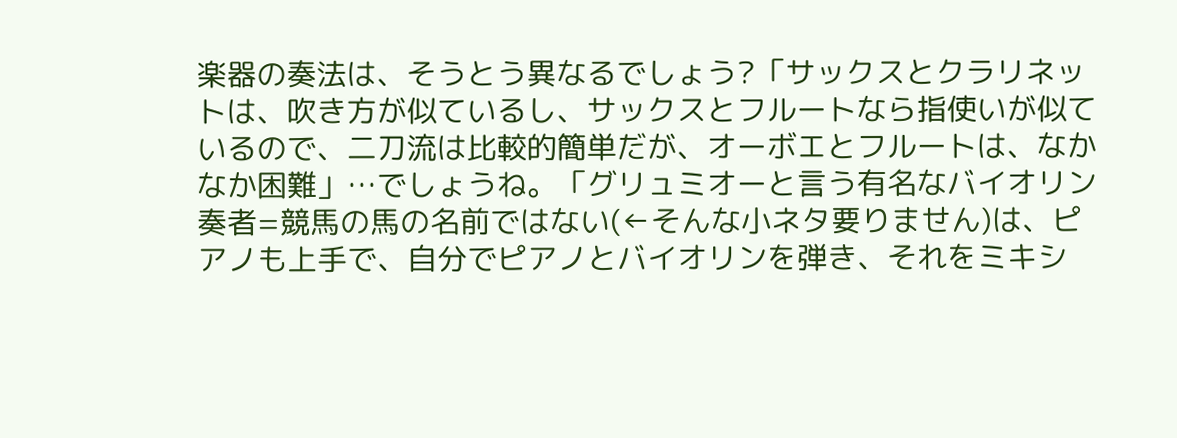楽器の奏法は、そうとう異なるでしょう?「サックスとクラリネットは、吹き方が似ているし、サックスとフルートなら指使いが似ているので、二刀流は比較的簡単だが、オーボエとフルートは、なかなか困難」…でしょうね。「グリュミオーと言う有名なバイオリン奏者=競馬の馬の名前ではない(←そんな小ネタ要りません)は、ピアノも上手で、自分でピアノとバイオリンを弾き、それをミキシ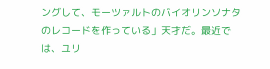ングして、モーツァルトのバイオリンソナタのレコードを作っている」天才だ。最近では、ユリ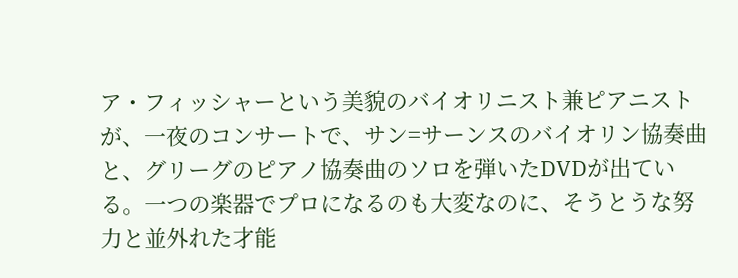ア・フィッシャーという美貌のバイオリニスト兼ピアニストが、一夜のコンサートで、サン=サーンスのバイオリン協奏曲と、グリーグのピアノ協奏曲のソロを弾いたDVDが出ている。一つの楽器でプロになるのも大変なのに、そうとうな努力と並外れた才能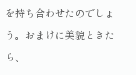を持ち合わせたのでしょう。おまけに美貌ときたら、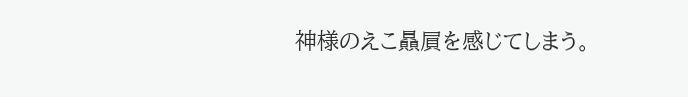神様のえこ贔屓を感じてしまう。